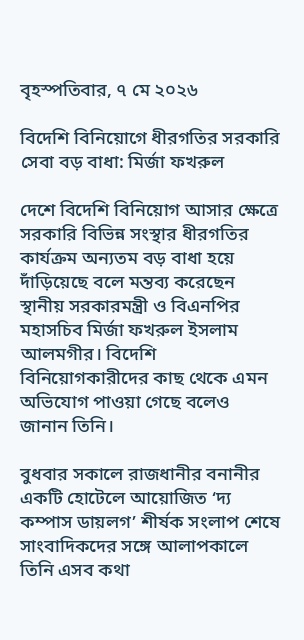বৃহস্পতিবার, ৭ মে ২০২৬

বিদেশি বিনিয়োগে ধীরগতির সরকারি সেবা বড় বাধা: মির্জা ফখরুল

দেশে বিদেশি বিনিয়োগ আসার ক্ষেত্রে সরকারি বিভিন্ন সংস্থার ধীরগতির কার্যক্রম অন্যতম বড় বাধা হয়ে দাঁড়িয়েছে বলে মন্তব্য করেছেন স্থানীয় সরকারমন্ত্রী ও বিএনপির মহাসচিব মির্জা ফখরুল ইসলাম আলমগীর। বিদেশি বিনিয়োগকারীদের কাছ থেকে এমন অভিযোগ পাওয়া গেছে বলেও জানান তিনি।

বুধবার সকালে রাজধানীর বনানীর একটি হোটেলে আয়োজিত ‘দ্য কম্পাস ডায়লগ’ শীর্ষক সংলাপ শেষে সাংবাদিকদের সঙ্গে আলাপকালে তিনি এসব কথা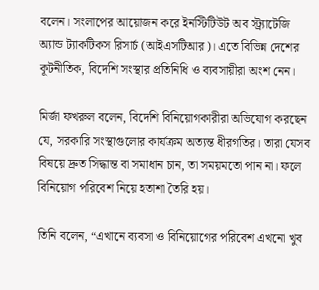বলেন। সংলাপের আয়োজন করে ইনস্টিটিউট অব স্ট্র্যাটেজি অ্যান্ড ট্যাকটিকস রিসার্চ (আইএসটিআর)। এতে বিভিন্ন দেশের কূটনীতিক, বিদেশি সংস্থার প্রতিনিধি ও ব্যবসায়ীরা অংশ নেন।

মির্জা ফখরুল বলেন, বিদেশি বিনিয়োগকারীরা অভিযোগ করছেন যে, সরকারি সংস্থাগুলোর কার্যক্রম অত্যন্ত ধীরগতির। তারা যেসব বিষয়ে দ্রুত সিদ্ধান্ত বা সমাধান চান, তা সময়মতো পান না। ফলে বিনিয়োগ পরিবেশ নিয়ে হতাশা তৈরি হয়।

তিনি বলেন, “এখানে ব্যবসা ও বিনিয়োগের পরিবেশ এখনো খুব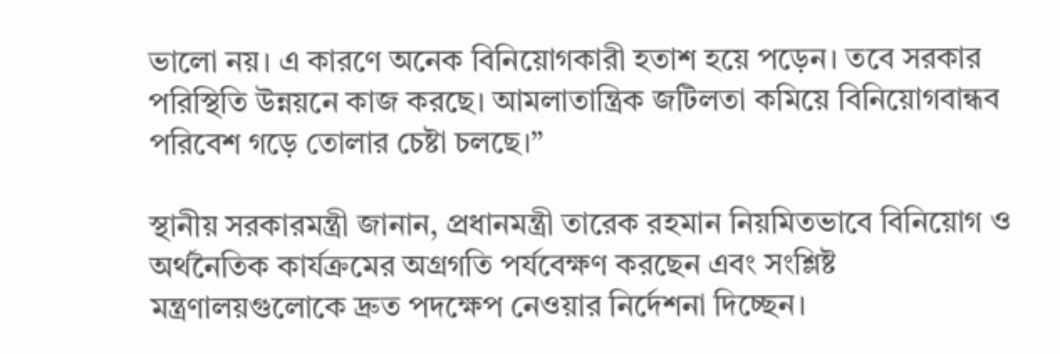ভালো নয়। এ কারণে অনেক বিনিয়োগকারী হতাশ হয়ে পড়েন। তবে সরকার পরিস্থিতি উন্নয়নে কাজ করছে। আমলাতান্ত্রিক জটিলতা কমিয়ে বিনিয়োগবান্ধব পরিবেশ গড়ে তোলার চেষ্টা চলছে।”

স্থানীয় সরকারমন্ত্রী জানান, প্রধানমন্ত্রী তারেক রহমান নিয়মিতভাবে বিনিয়োগ ও অর্থনৈতিক কার্যক্রমের অগ্রগতি পর্যবেক্ষণ করছেন এবং সংশ্লিষ্ট মন্ত্রণালয়গুলোকে দ্রুত পদক্ষেপ নেওয়ার নির্দেশনা দিচ্ছেন।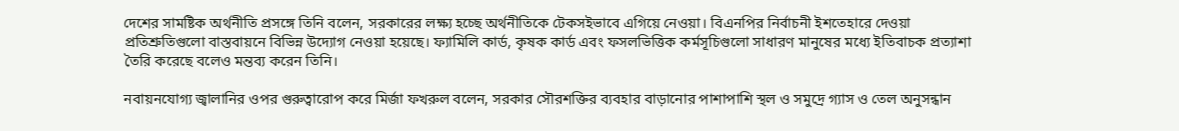দেশের সামষ্টিক অর্থনীতি প্রসঙ্গে তিনি বলেন, সরকারের লক্ষ্য হচ্ছে অর্থনীতিকে টেকসইভাবে এগিয়ে নেওয়া। বিএনপির নির্বাচনী ইশতেহারে দেওয়া প্রতিশ্রুতিগুলো বাস্তবায়নে বিভিন্ন উদ্যোগ নেওয়া হয়েছে। ফ্যামিলি কার্ড, কৃষক কার্ড এবং ফসলভিত্তিক কর্মসূচিগুলো সাধারণ মানুষের মধ্যে ইতিবাচক প্রত্যাশা তৈরি করেছে বলেও মন্তব্য করেন তিনি।

নবায়নযোগ্য জ্বালানির ওপর গুরুত্বারোপ করে মির্জা ফখরুল বলেন, সরকার সৌরশক্তির ব্যবহার বাড়ানোর পাশাপাশি স্থল ও সমুদ্রে গ্যাস ও তেল অনুসন্ধান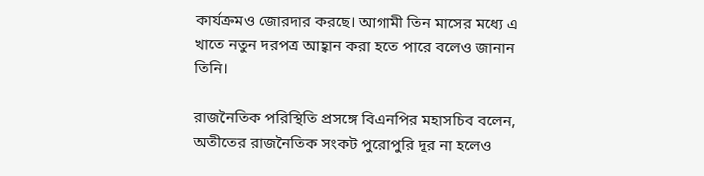কার্যক্রমও জোরদার করছে। আগামী তিন মাসের মধ্যে এ খাতে নতুন দরপত্র আহ্বান করা হতে পারে বলেও জানান তিনি।

রাজনৈতিক পরিস্থিতি প্রসঙ্গে বিএনপির মহাসচিব বলেন, অতীতের রাজনৈতিক সংকট পুরোপুরি দূর না হলেও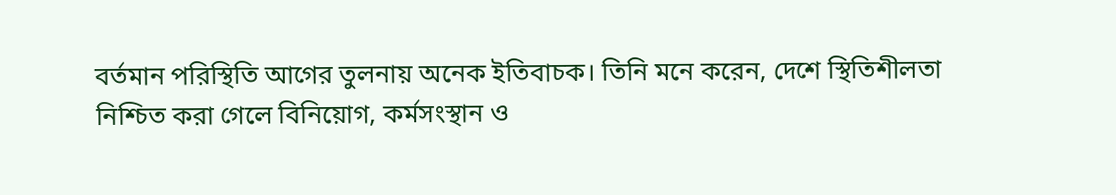বর্তমান পরিস্থিতি আগের তুলনায় অনেক ইতিবাচক। তিনি মনে করেন, দেশে স্থিতিশীলতা নিশ্চিত করা গেলে বিনিয়োগ, কর্মসংস্থান ও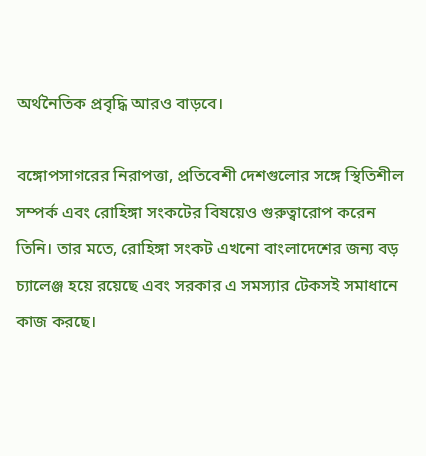অর্থনৈতিক প্রবৃদ্ধি আরও বাড়বে।

বঙ্গোপসাগরের নিরাপত্তা, প্রতিবেশী দেশগুলোর সঙ্গে স্থিতিশীল সম্পর্ক এবং রোহিঙ্গা সংকটের বিষয়েও গুরুত্বারোপ করেন তিনি। তার মতে, রোহিঙ্গা সংকট এখনো বাংলাদেশের জন্য বড় চ্যালেঞ্জ হয়ে রয়েছে এবং সরকার এ সমস্যার টেকসই সমাধানে কাজ করছে।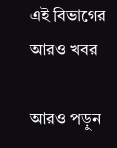এই বিভাগের আরও খবর

আরও পড়ুন